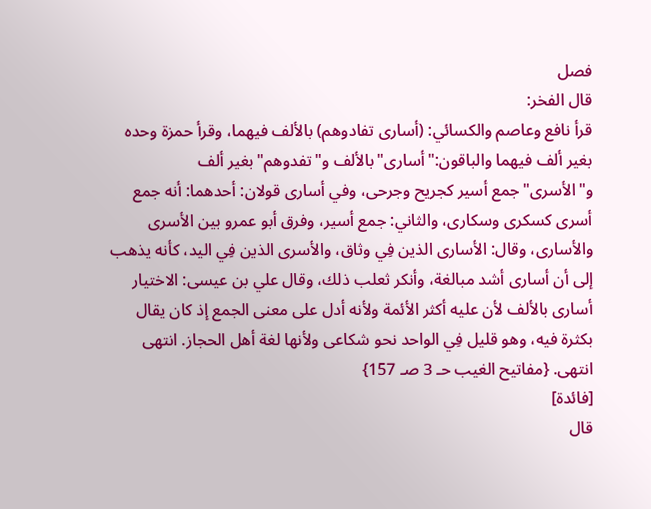فصل
قال الفخر:
قرأ نافع وعاصم والكسائي: (أسارى تفادوهم) بالألف فيهما، وقرأ حمزة وحده بغير ألف فيهما والباقون:"أسارى"بالألف و"تفدوهم"بغير ألف و"الأسرى"جمع أسير كجريح وجرحى، وفي أسارى قولان: أحدهما: أنه جمع أسرى كسكرى وسكارى، والثاني: جمع أسير، وفرق أبو عمرو بين الأسرى والأسارى، وقال: الأسارى الذين فِي وثاق، والأسرى الذين فِي اليد، كأنه يذهب إلى أن أسارى أشد مبالغة، وأنكر ثعلب ذلك، وقال علي بن عيسى: الاختيار أسارى بالألف لأن عليه أكثر الأئمة ولأنه أدل على معنى الجمع إذ كان يقال بكثرة فيه، وهو قليل فِي الواحد نحو شكاعى ولأنها لغة أهل الحجاز. انتهى انتهى. {مفاتيح الغيب حـ 3 صـ 157}
[فائدة]
قال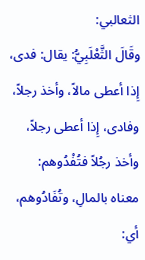الثعالبي:
وقَالَ الثَّعْلَبِيُّ: يقال: فدى، إِذا أعطى مالاً، وأخذ رجلاً، وفادى، إِذا أعطى رجلاً، وأخذ رجُلاً فتُفْدُوهم: معناه بالمالِ، وتُفَادُوهم، أي: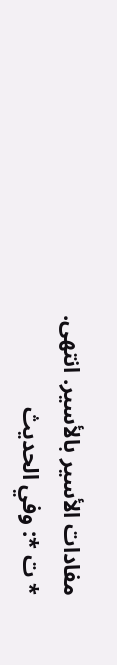مفادات الأسير بالأسير. انتهى.
* ت *: وفي الحديث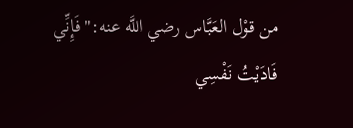من قوْل العَبَّاس رضي اللَّه عنه:"فَإِنِّي فَادَيْتُ نَفْسِي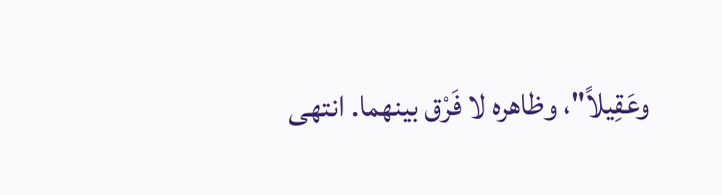وعَقِيلاً"، وظاهره لا فَرْق بينهما. انتهى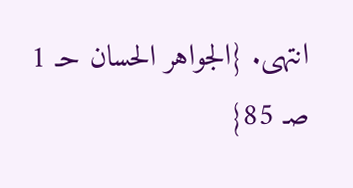انتهى. {الجواهر الحسان حـ 1 صـ 85}